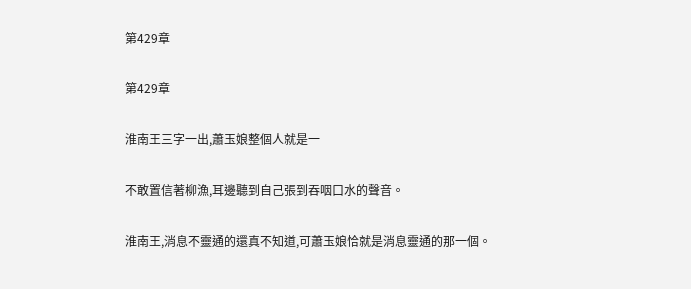第429章

第429章

淮南王三字一出,蕭玉娘整個人就是一

不敢置信著柳漁,耳邊聽到自己張到吞咽口水的聲音。

淮南王,消息不靈通的還真不知道,可蕭玉娘恰就是消息靈通的那一個。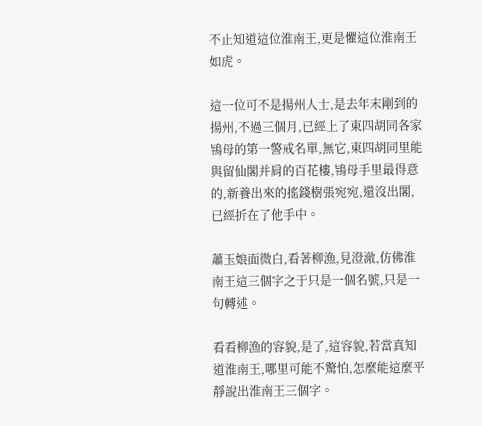不止知道這位淮南王,更是懼這位淮南王如虎。

這一位可不是揚州人士,是去年末剛到的揚州,不過三個月,已經上了東四胡同各家鴇母的第一警戒名單,無它,東四胡同里能與留仙閣并肩的百花樓,鴇母手里最得意的,新養出來的搖錢樹張宛宛,還沒出閣,已經折在了他手中。

蕭玉娘面微白,看著柳漁,見澄澈,仿佛淮南王這三個字之于只是一個名號,只是一句轉述。

看看柳漁的容貌,是了,這容貌,若當真知道淮南王,哪里可能不驚怕,怎麼能這麼平靜說出淮南王三個字。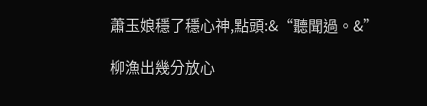蕭玉娘穩了穩心神,點頭:&“聽聞過。&”

柳漁出幾分放心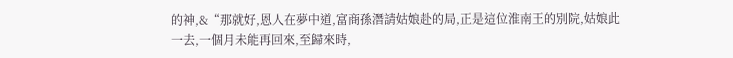的神,&“那就好,恩人在夢中道,富商孫潛請姑娘赴的局,正是這位淮南王的別院,姑娘此一去,一個月未能再回來,至歸來時,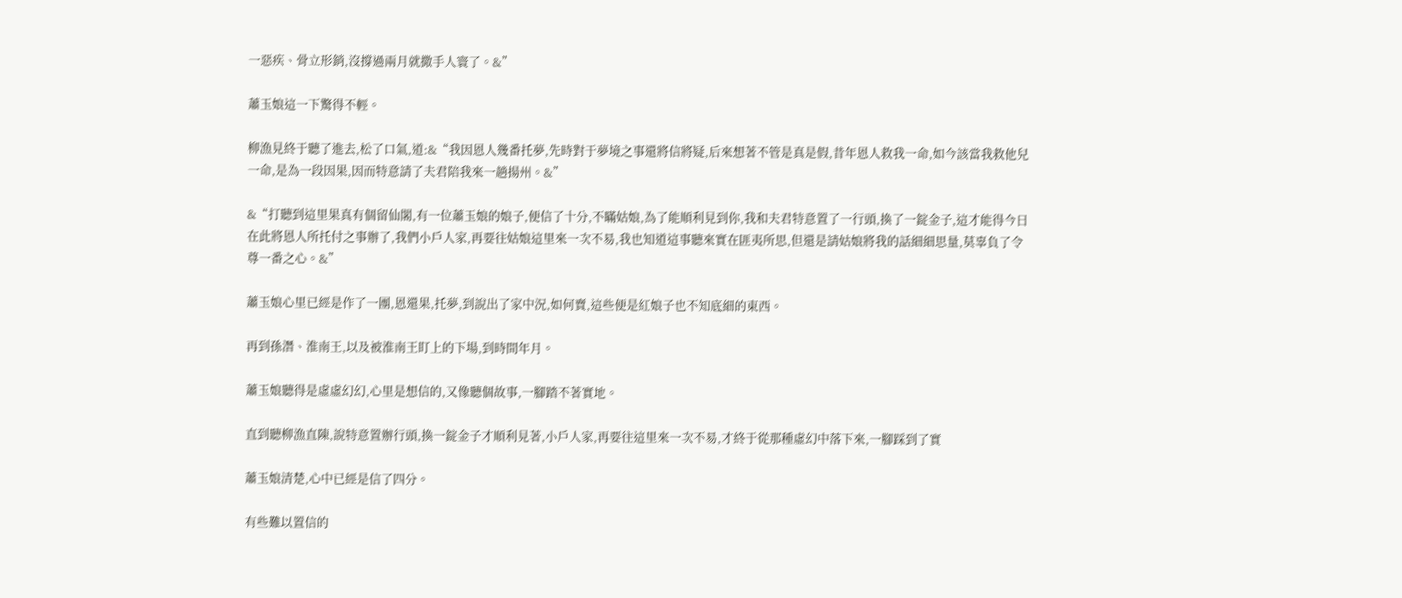一惡疾、骨立形銷,沒撐過兩月就撒手人寰了。&”

蕭玉娘這一下驚得不輕。

柳漁見終于聽了進去,松了口氣,道:&“我因恩人幾番托夢,先時對于夢境之事還將信將疑,后來想著不管是真是假,昔年恩人救我一命,如今該當我救他兒一命,是為一段因果,因而特意請了夫君陪我來一趟揚州。&”

&“打聽到這里果真有個留仙閣,有一位蕭玉娘的娘子,便信了十分,不瞞姑娘,為了能順利見到你,我和夫君特意置了一行頭,換了一錠金子,這才能得今日在此將恩人所托付之事辦了,我們小戶人家,再要往姑娘這里來一次不易,我也知道這事聽來實在匪夷所思,但還是請姑娘將我的話細細思量,莫辜負了令尊一番之心。&”

蕭玉娘心里已經是作了一團,恩還果,托夢,到說出了家中況,如何賣,這些便是紅娘子也不知底細的東西。

再到孫潛、淮南王,以及被淮南王盯上的下場,到時間年月。

蕭玉娘聽得是虛虛幻幻,心里是想信的,又像聽個故事,一腳踏不著實地。

直到聽柳漁直陳,說特意置辦行頭,換一錠金子才順利見著,小戶人家,再要往這里來一次不易,才終于從那種虛幻中落下來,一腳踩到了實

蕭玉娘清楚,心中已經是信了四分。

有些難以置信的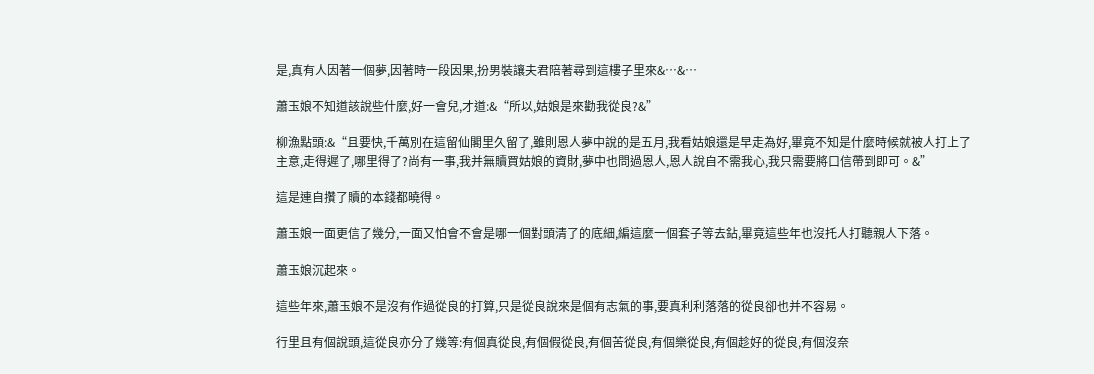是,真有人因著一個夢,因著時一段因果,扮男裝讓夫君陪著尋到這樓子里來&…&…

蕭玉娘不知道該說些什麼,好一會兒,才道:&“所以,姑娘是來勸我從良?&”

柳漁點頭:&“且要快,千萬別在這留仙閣里久留了,雖則恩人夢中說的是五月,我看姑娘還是早走為好,畢竟不知是什麼時候就被人打上了主意,走得遲了,哪里得了?尚有一事,我并無贖買姑娘的資財,夢中也問過恩人,恩人說自不需我心,我只需要將口信帶到即可。&”

這是連自攢了贖的本錢都曉得。

蕭玉娘一面更信了幾分,一面又怕會不會是哪一個對頭清了的底細,編這麼一個套子等去鉆,畢竟這些年也沒托人打聽親人下落。

蕭玉娘沉起來。

這些年來,蕭玉娘不是沒有作過從良的打算,只是從良說來是個有志氣的事,要真利利落落的從良卻也并不容易。

行里且有個說頭,這從良亦分了幾等:有個真從良,有個假從良,有個苦從良,有個樂從良,有個趁好的從良,有個沒奈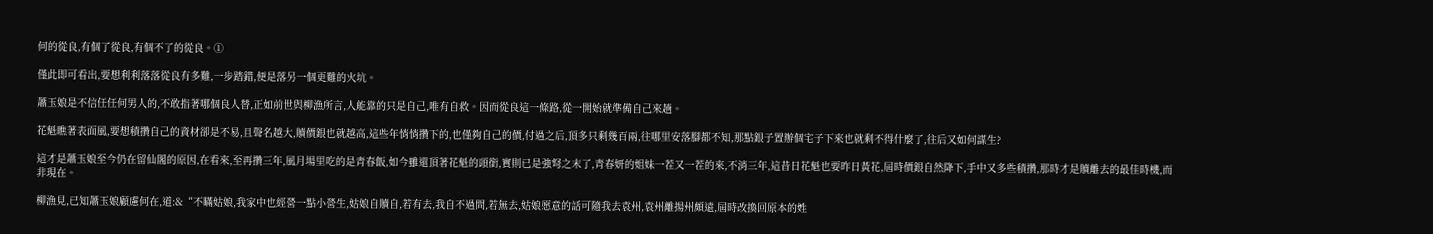何的從良,有個了從良,有個不了的從良。①

僅此即可看出,要想利利落落從良有多難,一步踏錯,便是落另一個更難的火坑。

蕭玉娘是不信任任何男人的,不敢指著哪個良人替,正如前世與柳漁所言,人能靠的只是自己,唯有自救。因而從良這一條路,從一開始就準備自己來趟。

花魁瞧著表面風,要想積攢自己的資材卻是不易,且聲名越大,贖價銀也就越高,這些年悄悄攢下的,也僅夠自己的價,付過之后,頂多只剩幾百兩,往哪里安落腳都不知,那點銀子置辦個宅子下來也就剩不得什麼了,往后又如何謀生?

這才是蕭玉娘至今仍在留仙閣的原因,在看來,至再攢三年,風月場里吃的是青春飯,如今雖還頂著花魁的頭銜,實則已是強弩之末了,青春妍的姐妹一茬又一茬的來,不消三年,這昔日花魁也要昨日黃花,屆時價銀自然降下,手中又多些積攢,那時才是贖離去的最佳時機,而非現在。

柳漁見,已知蕭玉娘顧慮何在,道:&“不瞞姑娘,我家中也經營一點小營生,姑娘自贖自,若有去,我自不過問,若無去,姑娘愿意的話可隨我去袁州,袁州離揚州頗遠,屆時改換回原本的姓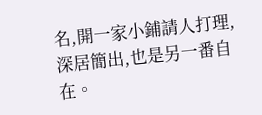名,開一家小鋪請人打理,深居簡出,也是另一番自在。